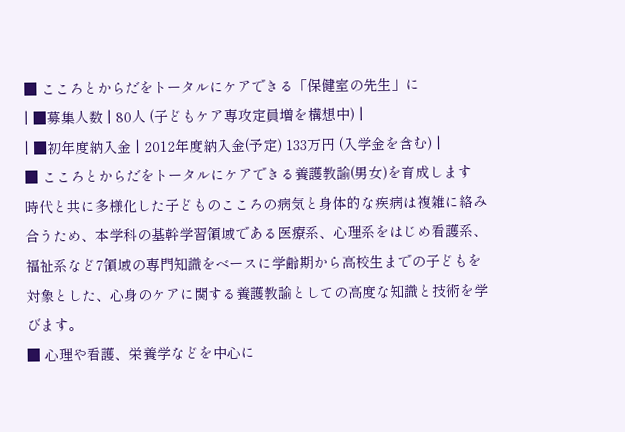■ こころとからだをトータルにケアできる「保健室の先生」に
| ■募集人数 | 80人 (子どもケア専攻定員増を構想中) |
| ■初年度納入金 | 2012年度納入金(予定) 133万円 (入学金を含む) |
■ こころとからだをトータルにケアできる養護教諭(男女)を育成します
時代と共に多様化した子どものこころの病気と身体的な疾病は複雑に絡み合うため、本学科の基幹学習領域である医療系、心理系をはじめ看護系、福祉系など7領域の専門知識をベースに学齢期から高校生までの子どもを対象とした、心身のケアに関する養護教諭としての高度な知識と技術を学びます。
■ 心理や看護、栄養学などを中心に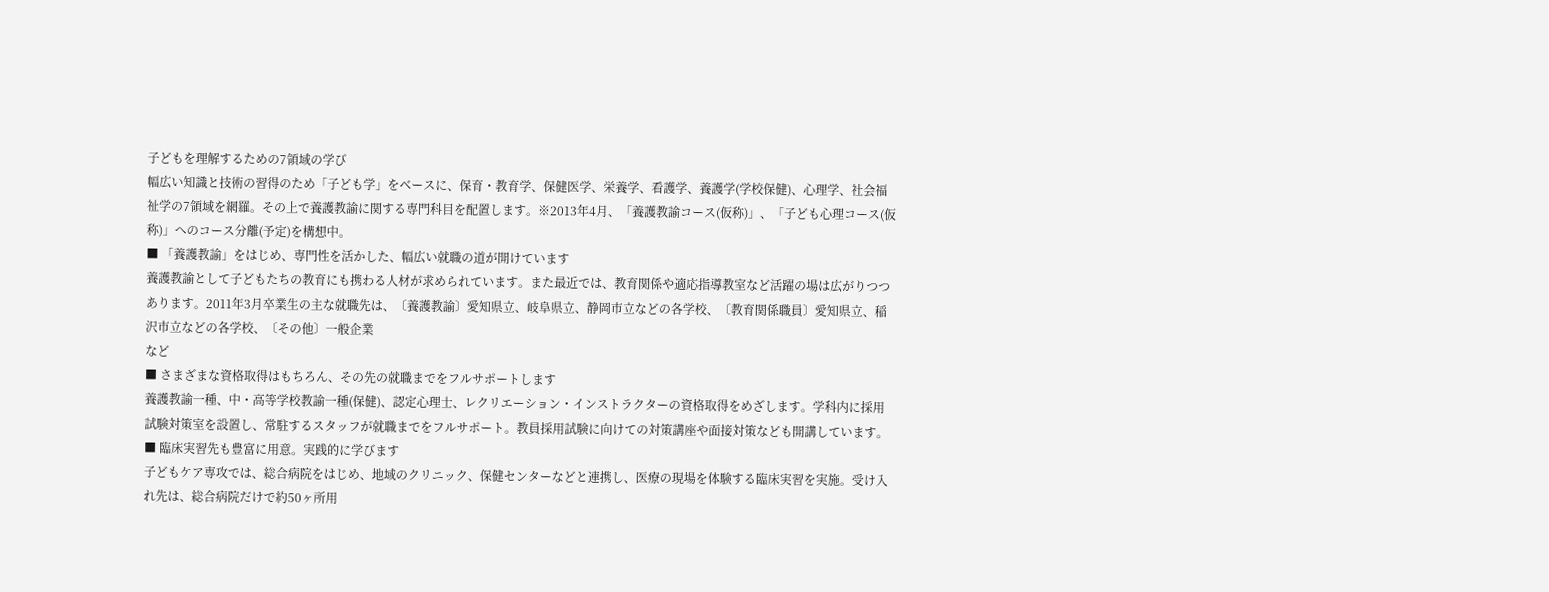子どもを理解するための7領域の学び
幅広い知識と技術の習得のため「子ども学」をベースに、保育・教育学、保健医学、栄養学、看護学、養護学(学校保健)、心理学、社会福祉学の7領域を網羅。その上で養護教諭に関する専門科目を配置します。※2013年4月、「養護教諭コース(仮称)」、「子ども心理コース(仮称)」へのコース分離(予定)を構想中。
■ 「養護教諭」をはじめ、専門性を活かした、幅広い就職の道が開けています
養護教諭として子どもたちの教育にも携わる人材が求められています。また最近では、教育関係や適応指導教室など活躍の場は広がりつつあります。2011年3月卒業生の主な就職先は、〔養護教諭〕愛知県立、岐阜県立、静岡市立などの各学校、〔教育関係職員〕愛知県立、稲沢市立などの各学校、〔その他〕一般企業
など
■ さまざまな資格取得はもちろん、その先の就職までをフルサポートします
養護教諭一種、中・高等学校教諭一種(保健)、認定心理士、レクリエーション・インストラクターの資格取得をめざします。学科内に採用試験対策室を設置し、常駐するスタッフが就職までをフルサポート。教員採用試験に向けての対策講座や面接対策なども開講しています。
■ 臨床実習先も豊富に用意。実践的に学びます
子どもケア専攻では、総合病院をはじめ、地域のクリニック、保健センターなどと連携し、医療の現場を体験する臨床実習を実施。受け入れ先は、総合病院だけで約50ヶ所用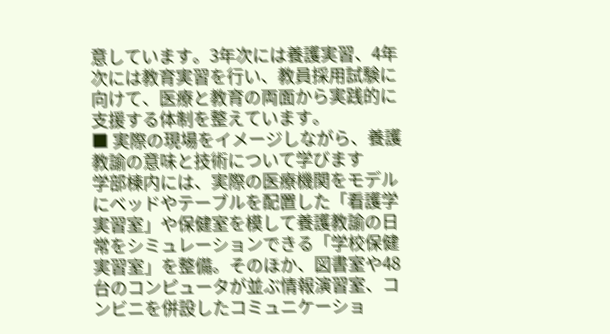意しています。3年次には養護実習、4年次には教育実習を行い、教員採用試験に向けて、医療と教育の両面から実践的に支援する体制を整えています。
■ 実際の現場をイメージしながら、養護教諭の意味と技術について学びます
学部棟内には、実際の医療機関をモデルにベッドやテーブルを配置した「看護学実習室」や保健室を模して養護教諭の日常をシミュレーションできる「学校保健実習室」を整備。そのほか、図書室や48台のコンピュータが並ぶ情報演習室、コンビニを併設したコミュニケーショ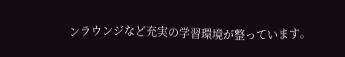ンラウンジなど充実の学習環境が整っています。